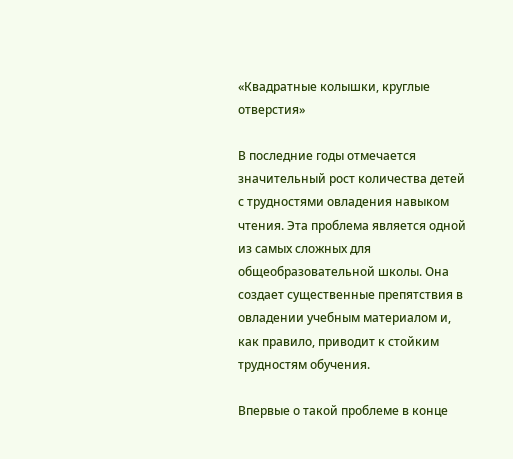«Квадратные колышки, круглые отверстия»

В последние годы отмечается значительный рост количества детей с трудностями овладения навыком чтения. Эта проблема является одной из самых сложных для общеобразовательной школы. Она создает существенные препятствия в овладении учебным материалом и, как правило, приводит к стойким трудностям обучения.

Впервые о такой проблеме в конце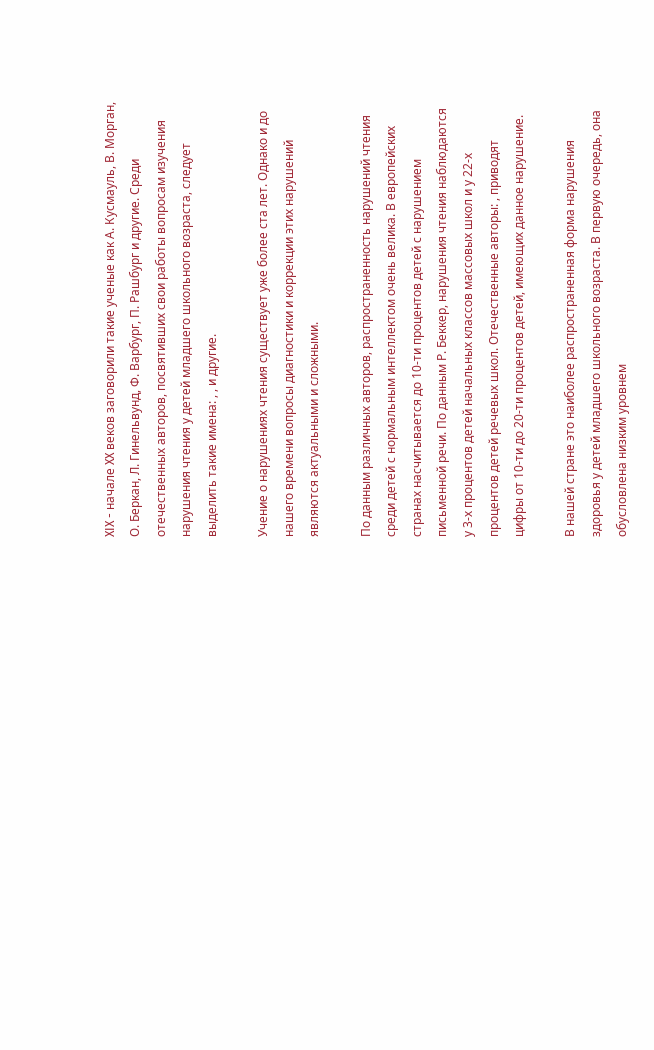XIX - начале XX веков заговорили такие ученые как А. Кусмауль, В. Морган, О. Беркан, Л. Гинельвунд, Ф. Варбург, П. Рашбург и другие. Среди отечественных авторов, посвятивших свои работы вопросам изучения нарушения чтения у детей младшего школьного возраста, следует выделить такие имена: , , и другие.

Учение о нарушениях чтения существует уже более ста лет. Однако и до нашего времени вопросы диагностики и коррекции этих нарушений являются актуальными и сложными.

По данным различных авторов, распространенность нарушений чтения среди детей с нормальным интеллектом очень велика. В европейских странах насчитывается до 10-ти процентов детей с нарушением письменной речи. По данным Р. Беккер, нарушения чтения наблюдаются у 3-х процентов детей начальных классов массовых школ и у 22-х процентов детей речевых школ. Отечественные авторы: , приводят цифры от 10-ти до 20-ти процентов детей, имеющих данное нарушение.

В нашей стране это наиболее распространенная форма нарушения здоровья у детей младшего школьного возраста. В первую очередь, она обусловлена низким уровнем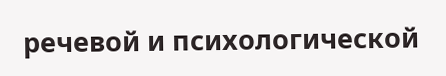речевой и психологической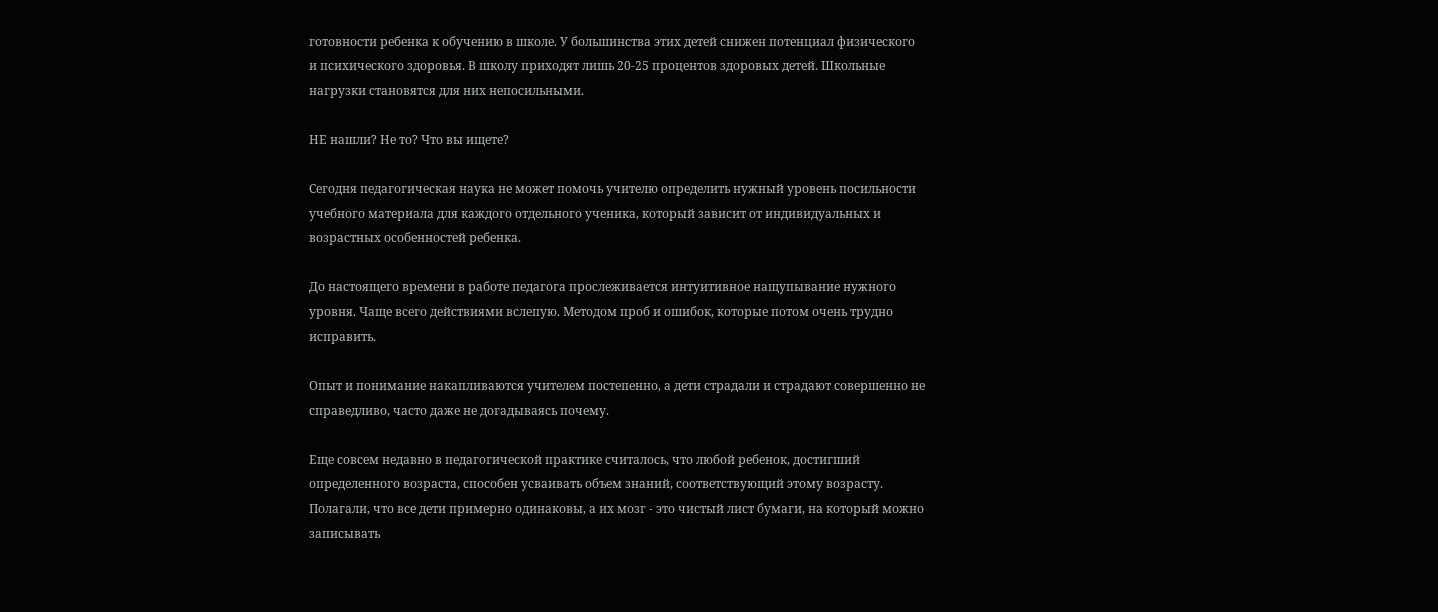готовности ребенка к обучению в школе. У большинства этих детей снижен потенциал физического и психического здоровья. В школу приходят лишь 20-25 процентов здоровых детей. Школьные нагрузки становятся для них непосильными.

НЕ нашли? Не то? Что вы ищете?

Сегодня педагогическая наука не может помочь учителю определить нужный уровень посильности учебного материала для каждого отдельного ученика, который зависит от индивидуальных и возрастных особенностей ребенка.

До настоящего времени в работе педагога прослеживается интуитивное нащупывание нужного уровня. Чаще всего действиями вслепую. Методом проб и ошибок, которые потом очень трудно исправить.

Опыт и понимание накапливаются учителем постепенно, а дети страдали и страдают совершенно не справедливо, часто даже не догадываясь почему.

Еще совсем недавно в педагогической практике считалось, что любой ребенок, достигший определенного возраста, способен усваивать объем знаний, соответствующий этому возрасту. Полагали, что все дети примерно одинаковы, а их мозг - это чистый лист бумаги, на который можно записывать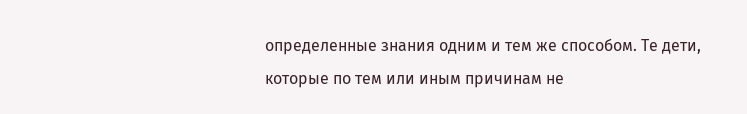определенные знания одним и тем же способом. Те дети, которые по тем или иным причинам не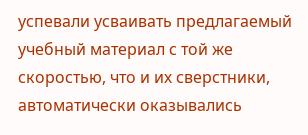успевали усваивать предлагаемый учебный материал с той же скоростью, что и их сверстники, автоматически оказывались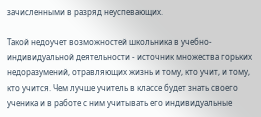зачисленными в разряд неуспевающих.

Такой недоучет возможностей школьника в учебно-индивидуальной деятельности - источник множества горьких недоразумений, отравляющих жизнь и тому, кто учит, и тому, кто учится. Чем лучше учитель в классе будет знать своего ученика и в работе с ним учитывать его индивидуальные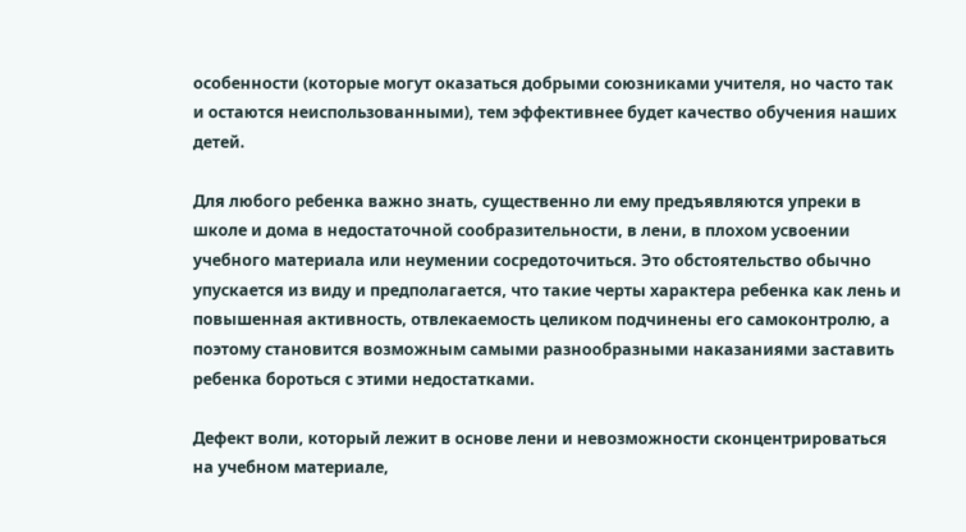особенности (которые могут оказаться добрыми союзниками учителя, но часто так и остаются неиспользованными), тем эффективнее будет качество обучения наших детей.

Для любого ребенка важно знать, существенно ли ему предъявляются упреки в школе и дома в недостаточной сообразительности, в лени, в плохом усвоении учебного материала или неумении сосредоточиться. Это обстоятельство обычно упускается из виду и предполагается, что такие черты характера ребенка как лень и повышенная активность, отвлекаемость целиком подчинены его самоконтролю, а поэтому становится возможным самыми разнообразными наказаниями заставить ребенка бороться с этими недостатками.

Дефект воли, который лежит в основе лени и невозможности сконцентрироваться на учебном материале,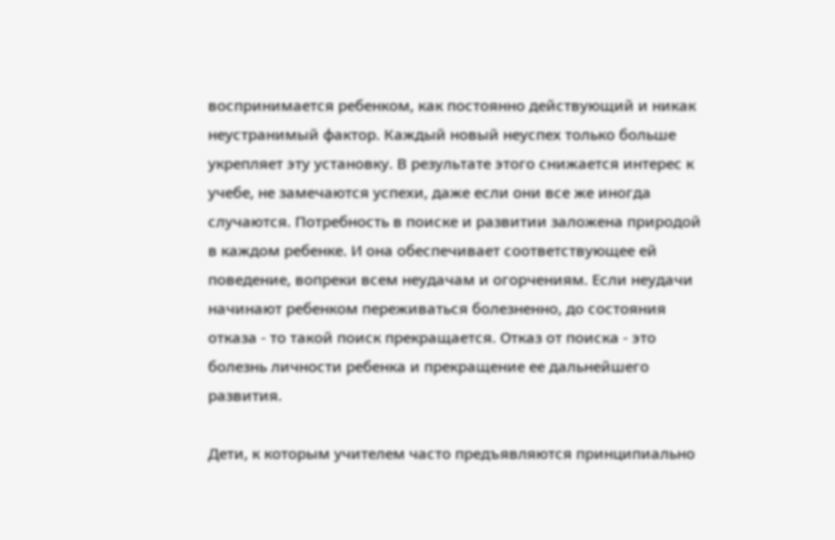воспринимается ребенком, как постоянно действующий и никак неустранимый фактор. Каждый новый неуспех только больше укрепляет эту установку. В результате этого снижается интерес к учебе, не замечаются успехи, даже если они все же иногда случаются. Потребность в поиске и развитии заложена природой в каждом ребенке. И она обеспечивает соответствующее ей поведение, вопреки всем неудачам и огорчениям. Если неудачи начинают ребенком переживаться болезненно, до состояния отказа - то такой поиск прекращается. Отказ от поиска - это болезнь личности ребенка и прекращение ее дальнейшего развития.

Дети, к которым учителем часто предъявляются принципиально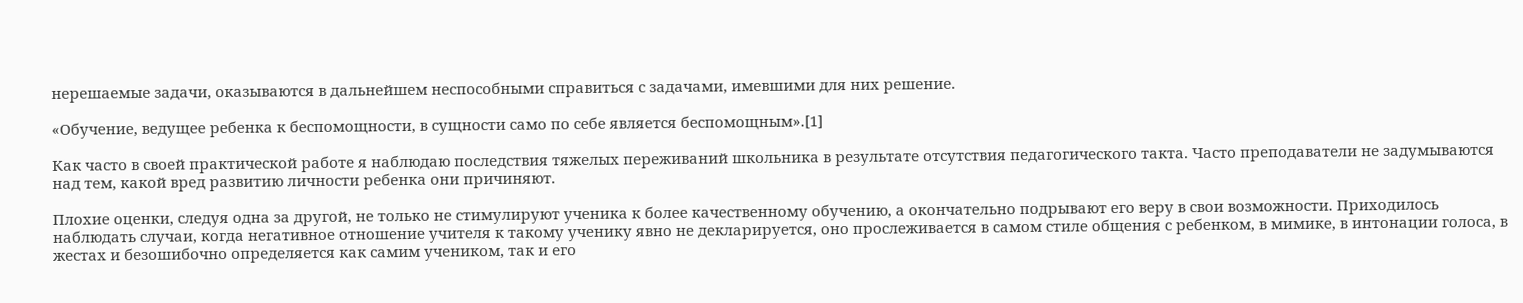нерешаемые задачи, оказываются в дальнейшем неспособными справиться с задачами, имевшими для них решение.

«Обучение, ведущее ребенка к беспомощности, в сущности само по себе является беспомощным».[1]

Как часто в своей практической работе я наблюдаю последствия тяжелых переживаний школьника в результате отсутствия педагогического такта. Часто преподаватели не задумываются над тем, какой вред развитию личности ребенка они причиняют.

Плохие оценки, следуя одна за другой, не только не стимулируют ученика к более качественному обучению, а окончательно подрывают его веру в свои возможности. Приходилось наблюдать случаи, когда негативное отношение учителя к такому ученику явно не декларируется, оно прослеживается в самом стиле общения с ребенком, в мимике, в интонации голоса, в жестах и безошибочно определяется как самим учеником, так и его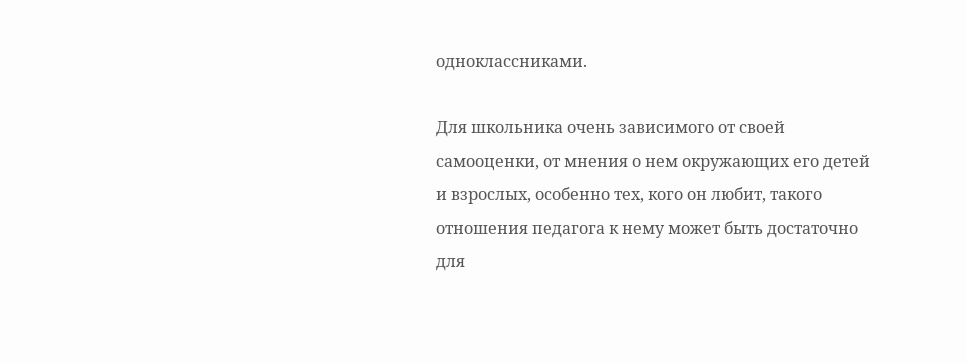одноклассниками.

Для школьника очень зависимого от своей самооценки, от мнения о нем окружающих его детей и взрослых, особенно тех, кого он любит, такого отношения педагога к нему может быть достаточно для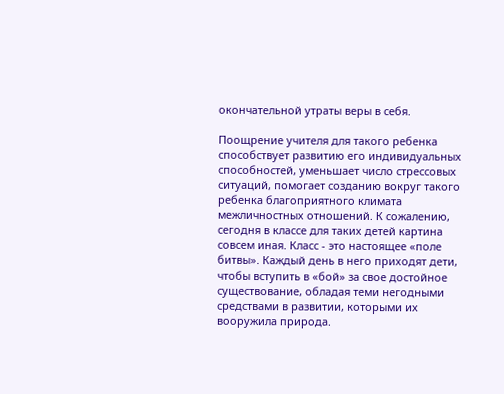окончательной утраты веры в себя.

Поощрение учителя для такого ребенка способствует развитию его индивидуальных способностей, уменьшает число стрессовых ситуаций, помогает созданию вокруг такого ребенка благоприятного климата межличностных отношений. К сожалению, сегодня в классе для таких детей картина совсем иная. Класс - это настоящее «поле битвы». Каждый день в него приходят дети, чтобы вступить в «бой» за свое достойное существование, обладая теми негодными средствами в развитии, которыми их вооружила природа.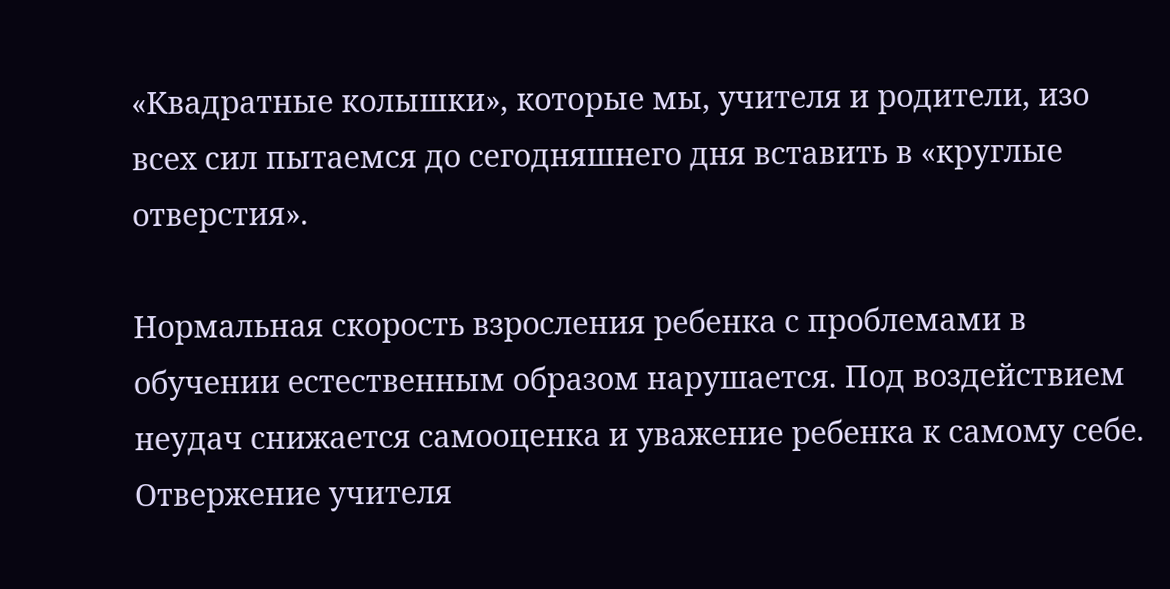«Квадратные колышки», которые мы, учителя и родители, изо всех сил пытаемся до сегодняшнего дня вставить в «круглые отверстия».

Нормальная скорость взросления ребенка с проблемами в обучении естественным образом нарушается. Под воздействием неудач снижается самооценка и уважение ребенка к самому себе. Отвержение учителя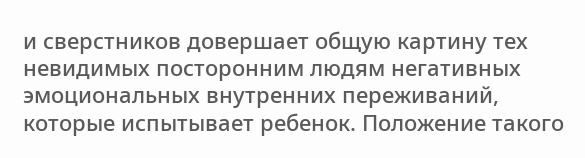и сверстников довершает общую картину тех невидимых посторонним людям негативных эмоциональных внутренних переживаний, которые испытывает ребенок. Положение такого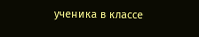ученика в классе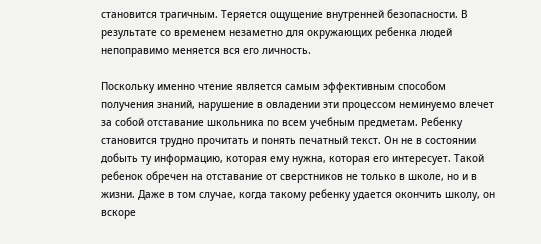становится трагичным. Теряется ощущение внутренней безопасности. В результате со временем незаметно для окружающих ребенка людей непоправимо меняется вся его личность.

Поскольку именно чтение является самым эффективным способом получения знаний, нарушение в овладении эти процессом неминуемо влечет за собой отставание школьника по всем учебным предметам. Ребенку становится трудно прочитать и понять печатный текст. Он не в состоянии добыть ту информацию, которая ему нужна, которая его интересует. Такой ребенок обречен на отставание от сверстников не только в школе, но и в жизни. Даже в том случае, когда такому ребенку удается окончить школу, он вскоре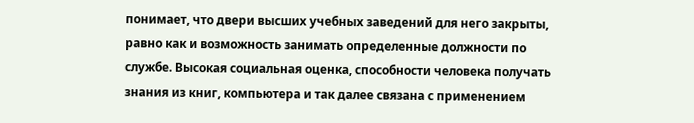понимает, что двери высших учебных заведений для него закрыты, равно как и возможность занимать определенные должности по службе. Высокая социальная оценка, способности человека получать знания из книг, компьютера и так далее связана с применением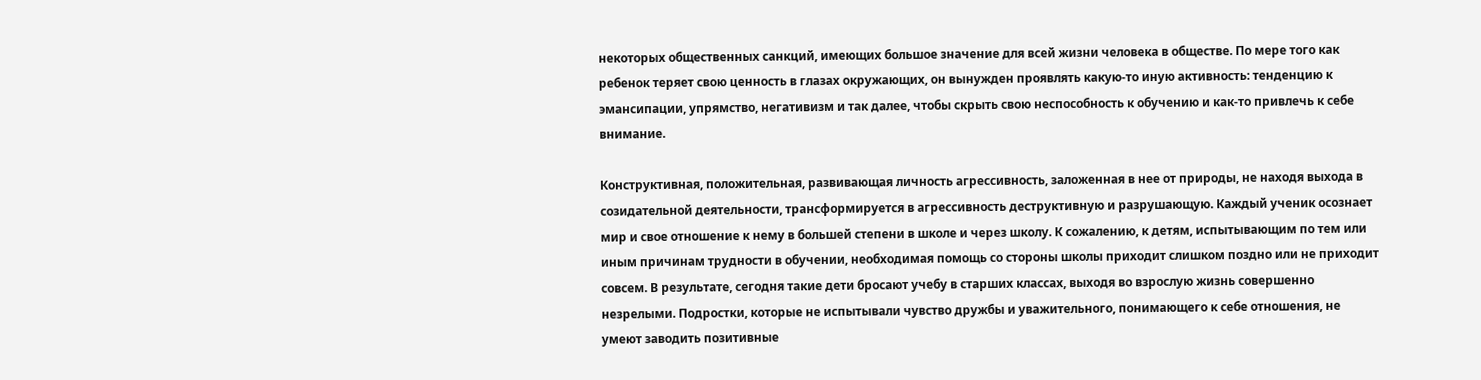некоторых общественных санкций, имеющих большое значение для всей жизни человека в обществе. По мере того как ребенок теряет свою ценность в глазах окружающих, он вынужден проявлять какую-то иную активность: тенденцию к эмансипации, упрямство, негативизм и так далее, чтобы скрыть свою неспособность к обучению и как-то привлечь к себе внимание.

Конструктивная, положительная, развивающая личность агрессивность, заложенная в нее от природы, не находя выхода в созидательной деятельности, трансформируется в агрессивность деструктивную и разрушающую. Каждый ученик осознает мир и свое отношение к нему в большей степени в школе и через школу. К сожалению, к детям, испытывающим по тем или иным причинам трудности в обучении, необходимая помощь со стороны школы приходит слишком поздно или не приходит совсем. В результате, сегодня такие дети бросают учебу в старших классах, выходя во взрослую жизнь совершенно незрелыми. Подростки, которые не испытывали чувство дружбы и уважительного, понимающего к себе отношения, не умеют заводить позитивные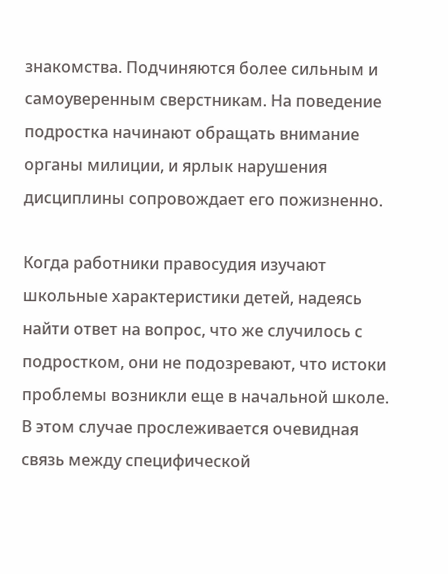знакомства. Подчиняются более сильным и самоуверенным сверстникам. На поведение подростка начинают обращать внимание органы милиции, и ярлык нарушения дисциплины сопровождает его пожизненно.

Когда работники правосудия изучают школьные характеристики детей, надеясь найти ответ на вопрос, что же случилось с подростком, они не подозревают, что истоки проблемы возникли еще в начальной школе. В этом случае прослеживается очевидная связь между специфической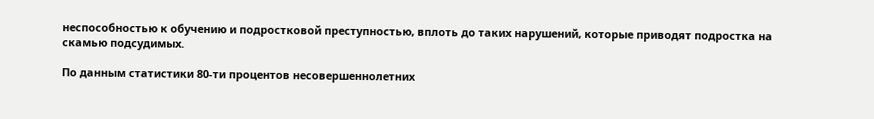неспособностью к обучению и подростковой преступностью, вплоть до таких нарушений, которые приводят подростка на скамью подсудимых.

По данным статистики 80-ти процентов несовершеннолетних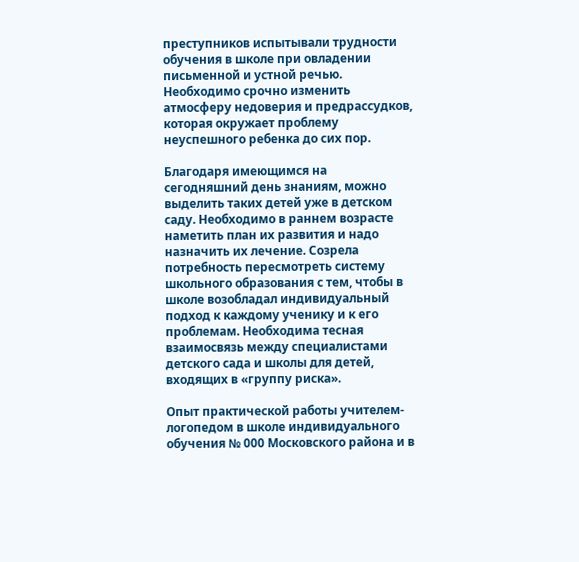преступников испытывали трудности обучения в школе при овладении письменной и устной речью. Необходимо срочно изменить атмосферу недоверия и предрассудков, которая окружает проблему неуспешного ребенка до сих пор.

Благодаря имеющимся на сегодняшний день знаниям, можно выделить таких детей уже в детском саду. Необходимо в раннем возрасте наметить план их развития и надо назначить их лечение. Созрела потребность пересмотреть систему школьного образования с тем, чтобы в школе возобладал индивидуальный подход к каждому ученику и к его проблемам. Необходима тесная взаимосвязь между специалистами детского сада и школы для детей, входящих в «группу риска».

Опыт практической работы учителем-логопедом в школе индивидуального обучения № 000 Московского района и в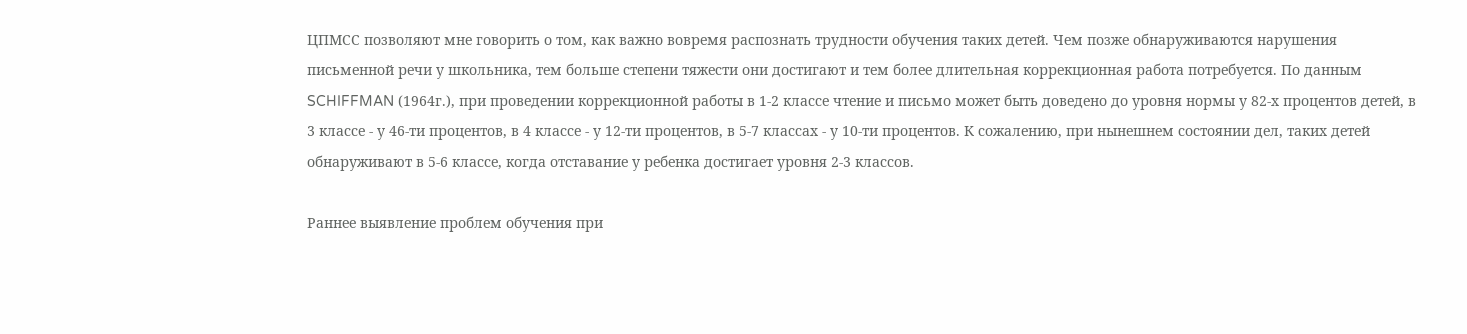ЦПМСС позволяют мне говорить о том, как важно вовремя распознать трудности обучения таких детей. Чем позже обнаруживаются нарушения письменной речи у школьника, тем больше степени тяжести они достигают и тем более длительная коррекционная работа потребуется. По данным SCHIFFMAN (1964г.), при проведении коррекционной работы в 1-2 классе чтение и письмо может быть доведено до уровня нормы у 82-х процентов детей, в 3 классе - у 46-ти процентов, в 4 классе - у 12-ти процентов, в 5-7 классах - у 10-ти процентов. К сожалению, при нынешнем состоянии дел, таких детей обнаруживают в 5-6 классе, когда отставание у ребенка достигает уровня 2-3 классов.

Раннее выявление проблем обучения при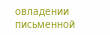овладении письменной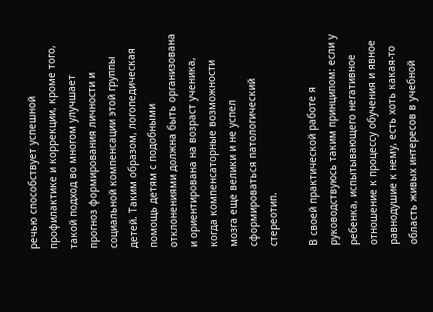речью способствует успешной профилактике и коррекции, кроме того, такой подход во многом улучшает прогноз формирования личности и социальной компенсации этой группы детей. Таким образом, логопедическая помощь детям с подобными отклонениями должна быть организована и ориентирована на возраст ученика, когда компенсаторные возможности мозга еще велики и не успел сформироваться патологический стереотип.

В своей практической работе я руководствуюсь таким принципом: если у ребенка, испытывающего негативное отношение к процессу обучения и явное равнодушие к нему, есть хоть какая-то область живых интересов в учебной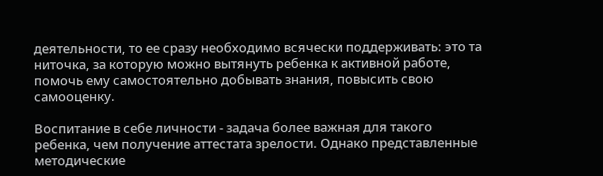деятельности, то ее сразу необходимо всячески поддерживать: это та ниточка, за которую можно вытянуть ребенка к активной работе, помочь ему самостоятельно добывать знания, повысить свою самооценку.

Воспитание в себе личности - задача более важная для такого ребенка, чем получение аттестата зрелости. Однако представленные методические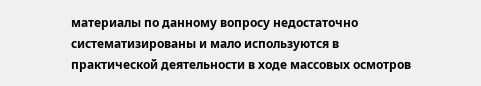материалы по данному вопросу недостаточно систематизированы и мало используются в практической деятельности в ходе массовых осмотров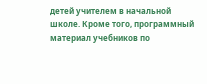детей учителем в начальной школе. Кроме того, программный материал учебников по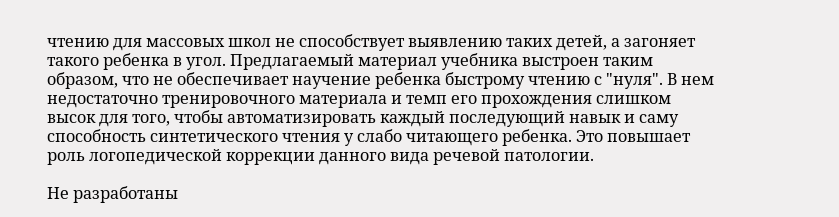чтению для массовых школ не способствует выявлению таких детей, а загоняет такого ребенка в угол. Предлагаемый материал учебника выстроен таким образом, что не обеспечивает научение ребенка быстрому чтению с "нуля". В нем недостаточно тренировочного материала и темп его прохождения слишком высок для того, чтобы автоматизировать каждый последующий навык и саму способность синтетического чтения у слабо читающего ребенка. Это повышает роль логопедической коррекции данного вида речевой патологии.

Не разработаны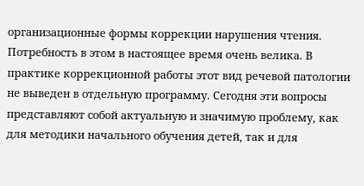организационные формы коррекции нарушения чтения. Потребность в этом в настоящее время очень велика. В практике коррекционной работы этот вид речевой патологии не выведен в отдельную программу. Сегодня эти вопросы представляют собой актуальную и значимую проблему, как для методики начального обучения детей, так и для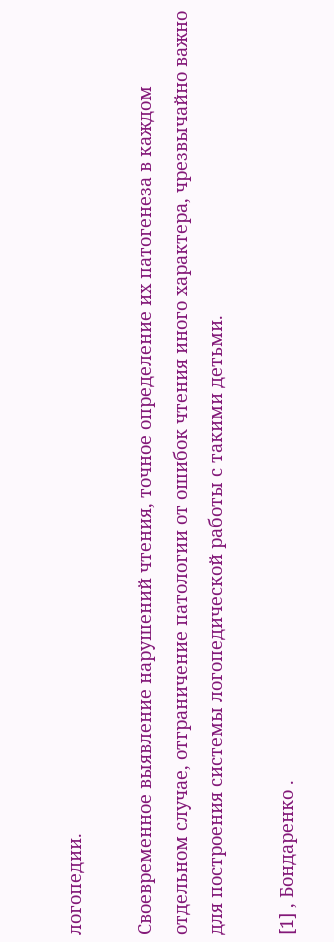логопедии.

Своевременное выявление нарушений чтения, точное определение их патогенеза в каждом отдельном случае, отграничение патологии от ошибок чтения иного характера, чрезвычайно важно для построения системы логопедической работы с такими детьми.

[1] , Бондаренко .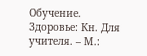Обучение. Здоровье: Кн. Для учителя. – М.: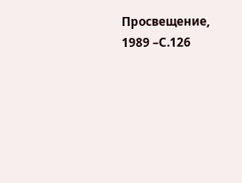Просвещение, 1989 –С.126